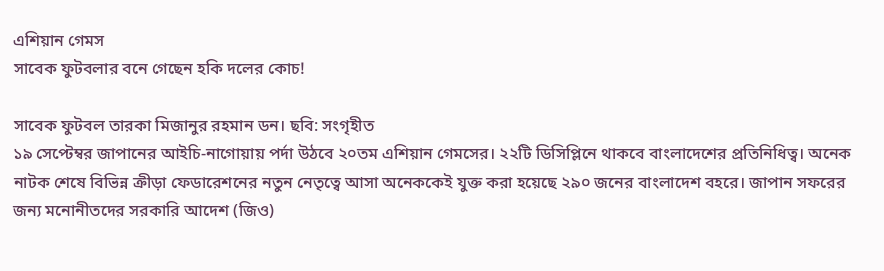এশিয়ান গেমস
সাবেক ফুটবলার বনে গেছেন হকি দলের কোচ!

সাবেক ফুটবল তারকা মিজানুর রহমান ডন। ছবি: সংগৃহীত
১৯ সেপ্টেম্বর জাপানের আইচি-নাগোয়ায় পর্দা উঠবে ২০তম এশিয়ান গেমসের। ২২টি ডিসিপ্লিনে থাকবে বাংলাদেশের প্রতিনিধিত্ব। অনেক নাটক শেষে বিভিন্ন ক্রীড়া ফেডারেশনের নতুন নেতৃত্বে আসা অনেককেই যুক্ত করা হয়েছে ২৯০ জনের বাংলাদেশ বহরে। জাপান সফরের জন্য মনোনীতদের সরকারি আদেশ (জিও)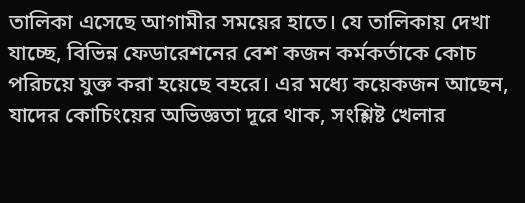তালিকা এসেছে আগামীর সময়ের হাতে। যে তালিকায় দেখা যাচ্ছে, বিভিন্ন ফেডারেশনের বেশ কজন কর্মকর্তাকে কোচ পরিচয়ে যুক্ত করা হয়েছে বহরে। এর মধ্যে কয়েকজন আছেন, যাদের কোচিংয়ের অভিজ্ঞতা দূরে থাক, সংশ্লিষ্ট খেলার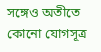সঙ্গেও অতীতে কোনো যোগসূত্র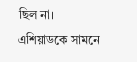ছিল না।
এশিয়াডকে সামনে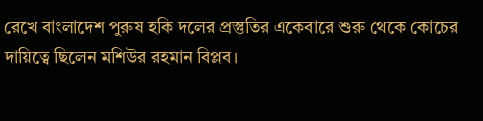রেখে বাংলাদেশ পুরুষ হকি দলের প্রস্তুতির একেবারে শুরু থেকে কোচের দায়িত্বে ছিলেন মশিউর রহমান বিপ্লব।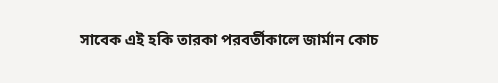সাবেক এই হকি তারকা পরবর্তীকালে জার্মান কোচ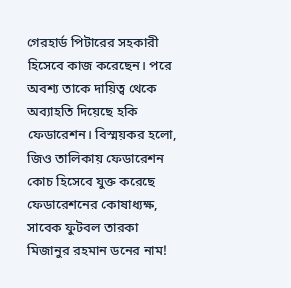গেরহার্ড পিটারের সহকারী হিসেবে কাজ করেছেন। পরে অবশ্য তাকে দায়িত্ব থেকে অব্যাহতি দিয়েছে হকি ফেডারেশন। বিস্ময়কর হলো, জিও তালিকায় ফেডারেশন কোচ হিসেবে যুক্ত করেছে ফেডারেশনের কোষাধ্যক্ষ, সাবেক ফুটবল তারকা মিজানুর রহমান ডনের নাম!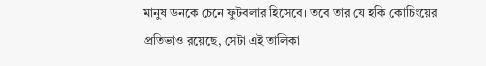মানুষ ডনকে চেনে ফুটবলার হিসেবে। তবে তার যে হকি কোচিংয়ের প্রতিভাও রয়েছে, সেটা এই তালিকা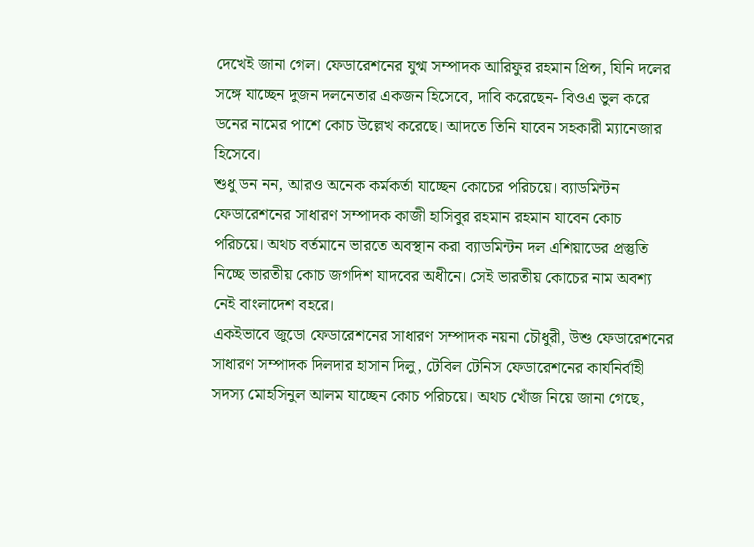দেখেই জানা গেল। ফেডারেশনের যুগ্ম সম্পাদক আরিফুর রহমান প্রিন্স, যিনি দলের সঙ্গে যাচ্ছেন দুজন দলনেতার একজন হিসেবে, দাবি করেছেন- বিওএ ভুল করে ডনের নামের পাশে কোচ উল্লেখ করেছে। আদতে তিনি যাবেন সহকারী ম্যানেজার হিসেবে।
শুধু ডন নন, আরও অনেক কর্মকর্তা যাচ্ছেন কোচের পরিচয়ে। ব্যাডমিন্টন ফেডারেশনের সাধারণ সম্পাদক কাজী হাসিবুর রহমান রহমান যাবেন কোচ পরিচয়ে। অথচ বর্তমানে ভারতে অবস্থান করা ব্যাডমিন্টন দল এশিয়াডের প্রস্তুতি নিচ্ছে ভারতীয় কোচ জগদিশ যাদবের অধীনে। সেই ভারতীয় কোচের নাম অবশ্য নেই বাংলাদেশ বহরে।
একইভাবে জুডো ফেডারেশনের সাধারণ সম্পাদক নয়না চৌধুরী, উশু ফেডারেশনের সাধারণ সম্পাদক দিলদার হাসান দিলু, টেবিল টেনিস ফেডারেশনের কার্যনির্বাহী সদস্য মোহসিনুল আলম যাচ্ছেন কোচ পরিচয়ে। অথচ খোঁজ নিয়ে জানা গেছে,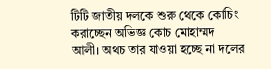টিটি জাতীয় দলকে শুরু থেকে কোচিং করাচ্ছেন অভিজ্ঞ কোচ মোহাম্মদ আলী। অথচ তার যাওয়া হচ্ছে না দলের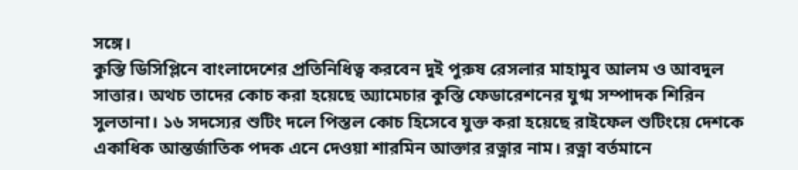সঙ্গে।
কুস্তি ডিসিপ্লিনে বাংলাদেশের প্রতিনিধিত্ব করবেন দুই পুরুষ রেসলার মাহামুব আলম ও আবদুল সাত্তার। অথচ তাদের কোচ করা হয়েছে অ্যামেচার কুস্তি ফেডারেশনের যুগ্ম সম্পাদক শিরিন সুলতানা। ১৬ সদস্যের শুটিং দলে পিস্তল কোচ হিসেবে যুক্ত করা হয়েছে রাইফেল শুটিংয়ে দেশকে একাধিক আন্তর্জাতিক পদক এনে দেওয়া শারমিন আক্তার রত্নার নাম। রত্না বর্তমানে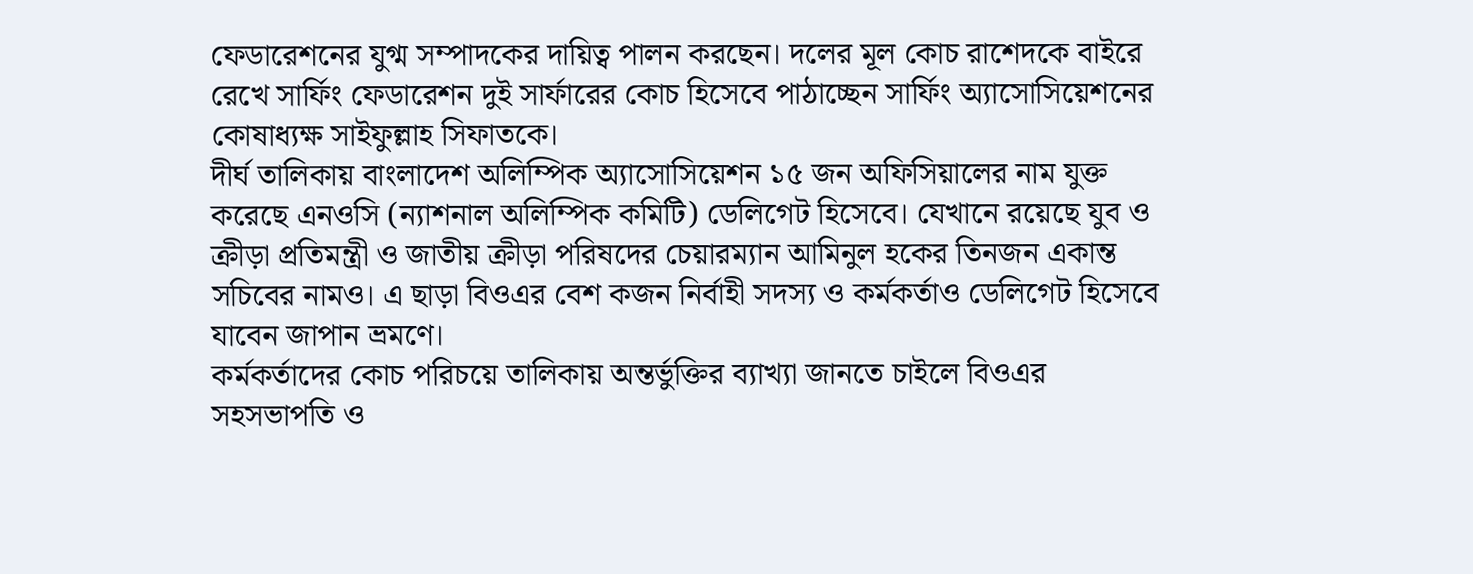ফেডারেশনের যুগ্ম সম্পাদকের দায়িত্ব পালন করছেন। দলের মূল কোচ রাশেদকে বাইরে রেখে সার্ফিং ফেডারেশন দুই সার্ফারের কোচ হিসেবে পাঠাচ্ছেন সার্ফিং অ্যাসোসিয়েশনের কোষাধ্যক্ষ সাইফুল্লাহ সিফাতকে।
দীর্ঘ তালিকায় বাংলাদেশ অলিম্পিক অ্যাসোসিয়েশন ১৫ জন অফিসিয়ালের নাম যুক্ত করেছে এনওসি (ন্যাশনাল অলিম্পিক কমিটি) ডেলিগেট হিসেবে। যেখানে রয়েছে যুব ও ক্রীড়া প্রতিমন্ত্রী ও জাতীয় ক্রীড়া পরিষদের চেয়ারম্যান আমিনুল হকের তিনজন একান্ত সচিবের নামও। এ ছাড়া বিওএর বেশ কজন নির্বাহী সদস্য ও কর্মকর্তাও ডেলিগেট হিসেবে যাবেন জাপান ভ্রমণে।
কর্মকর্তাদের কোচ পরিচয়ে তালিকায় অন্তর্ভুক্তির ব্যাখ্যা জানতে চাইলে বিওএর সহসভাপতি ও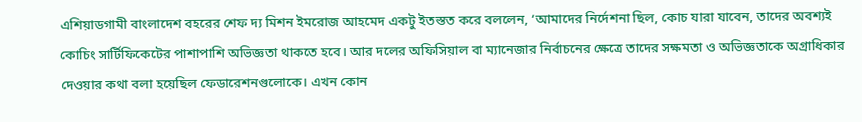এশিয়াডগামী বাংলাদেশ বহরের শেফ দ্য মিশন ইমরোজ আহমেদ একটু ইতস্তত করে বললেন, ‘আমাদের নির্দেশনা ছিল, কোচ যারা যাবেন, তাদের অবশ্যই কোচিং সার্টিফিকেটের পাশাপাশি অভিজ্ঞতা থাকতে হবে। আর দলের অফিসিয়াল বা ম্যানেজার নির্বাচনের ক্ষেত্রে তাদের সক্ষমতা ও অভিজ্ঞতাকে অগ্রাধিকার দেওয়ার কথা বলা হয়েছিল ফেডারেশনগুলোকে। এখন কোন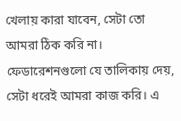খেলায় কারা যাবেন, সেটা তো আমরা ঠিক করি না। ফেডারেশনগুলো যে তালিকায় দেয়, সেটা ধরেই আমরা কাজ করি। এ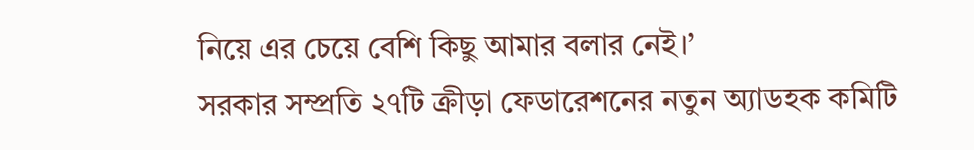নিয়ে এর চেয়ে বেশি কিছু আমার বলার নেই।’
সরকার সম্প্রতি ২৭টি ক্রীড়া ফেডারেশনের নতুন অ্যাডহক কমিটি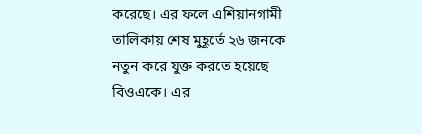করেছে। এর ফলে এশিয়ানগামী তালিকায় শেষ মুহূর্তে ২৬ জনকে নতুন করে যুক্ত করতে হয়েছে বিওএকে। এর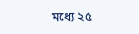মধ্যে ২৫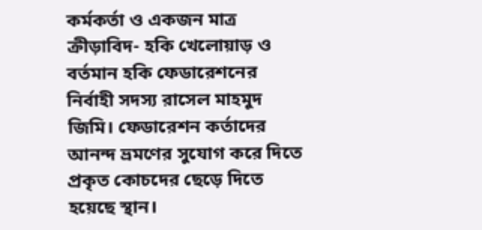কর্মকর্তা ও একজন মাত্র ক্রীড়াবিদ- হকি খেলোয়াড় ও বর্তমান হকি ফেডারেশনের নির্বাহী সদস্য রাসেল মাহমুদ জিমি। ফেডারেশন কর্তাদের আনন্দ ভ্রমণের সুযোগ করে দিতে প্রকৃত কোচদের ছেড়ে দিতে হয়েছে স্থান।